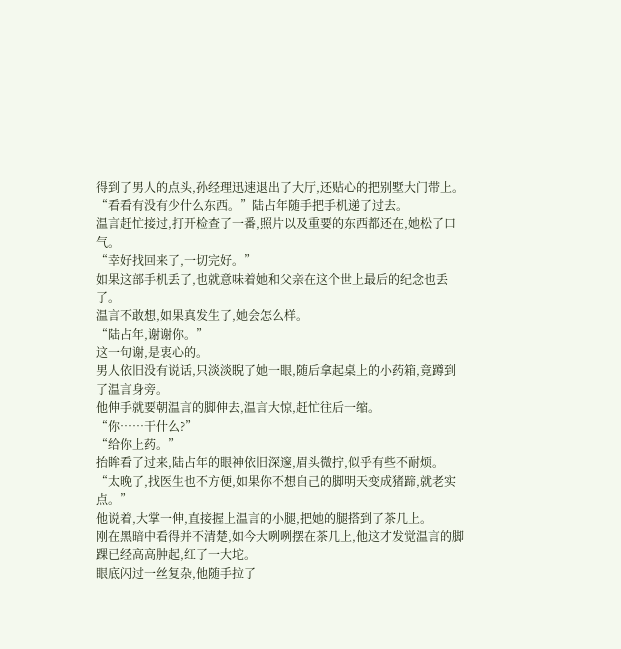得到了男人的点头,孙经理迅速退出了大厅,还贴心的把别墅大门带上。
“看看有没有少什么东西。”陆占年随手把手机递了过去。
温言赶忙接过,打开检查了一番,照片以及重要的东西都还在,她松了口气。
“幸好找回来了,一切完好。”
如果这部手机丢了,也就意味着她和父亲在这个世上最后的纪念也丢了。
温言不敢想,如果真发生了,她会怎么样。
“陆占年,谢谢你。”
这一句谢,是衷心的。
男人依旧没有说话,只淡淡睨了她一眼,随后拿起桌上的小药箱,竟蹲到了温言身旁。
他伸手就要朝温言的脚伸去,温言大惊,赶忙往后一缩。
“你……干什么?”
“给你上药。”
抬眸看了过来,陆占年的眼神依旧深邃,眉头微拧,似乎有些不耐烦。
“太晚了,找医生也不方便,如果你不想自己的脚明天变成猪蹄,就老实点。”
他说着,大掌一伸,直接握上温言的小腿,把她的腿搭到了茶几上。
刚在黑暗中看得并不清楚,如今大咧咧摆在茶几上,他这才发觉温言的脚踝已经高高肿起,红了一大坨。
眼底闪过一丝复杂,他随手拉了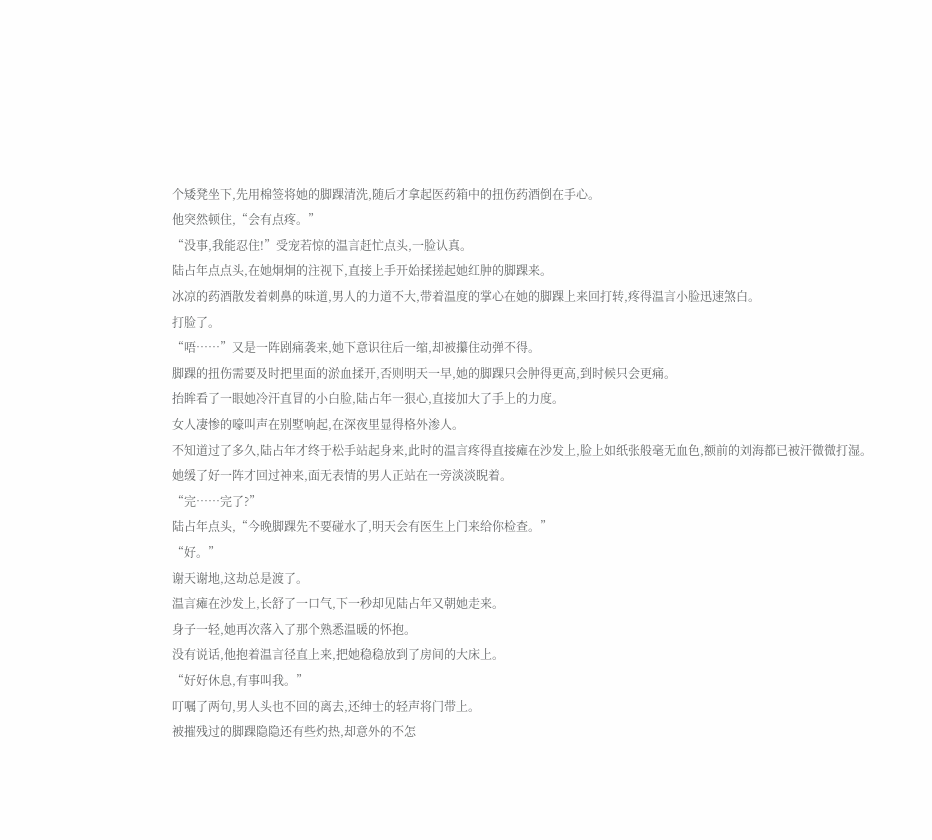个矮凳坐下,先用棉签将她的脚踝清洗,随后才拿起医药箱中的扭伤药酒倒在手心。
他突然顿住,“会有点疼。”
“没事,我能忍住!”受宠若惊的温言赶忙点头,一脸认真。
陆占年点点头,在她炯炯的注视下,直接上手开始揉搓起她红肿的脚踝来。
冰凉的药酒散发着刺鼻的味道,男人的力道不大,带着温度的掌心在她的脚踝上来回打转,疼得温言小脸迅速煞白。
打脸了。
“唔……”又是一阵剧痛袭来,她下意识往后一缩,却被攥住动弹不得。
脚踝的扭伤需要及时把里面的淤血揉开,否则明天一早,她的脚踝只会肿得更高,到时候只会更痛。
抬眸看了一眼她冷汗直冒的小白脸,陆占年一狠心,直接加大了手上的力度。
女人凄惨的嚎叫声在别墅响起,在深夜里显得格外渗人。
不知道过了多久,陆占年才终于松手站起身来,此时的温言疼得直接瘫在沙发上,脸上如纸张般毫无血色,额前的刘海都已被汗微微打湿。
她缓了好一阵才回过神来,面无表情的男人正站在一旁淡淡睨着。
“完……完了?”
陆占年点头,“今晚脚踝先不要碰水了,明天会有医生上门来给你检查。”
“好。”
谢天谢地,这劫总是渡了。
温言瘫在沙发上,长舒了一口气,下一秒却见陆占年又朝她走来。
身子一轻,她再次落入了那个熟悉温暖的怀抱。
没有说话,他抱着温言径直上来,把她稳稳放到了房间的大床上。
“好好休息,有事叫我。”
叮嘱了两句,男人头也不回的离去,还绅士的轻声将门带上。
被摧残过的脚踝隐隐还有些灼热,却意外的不怎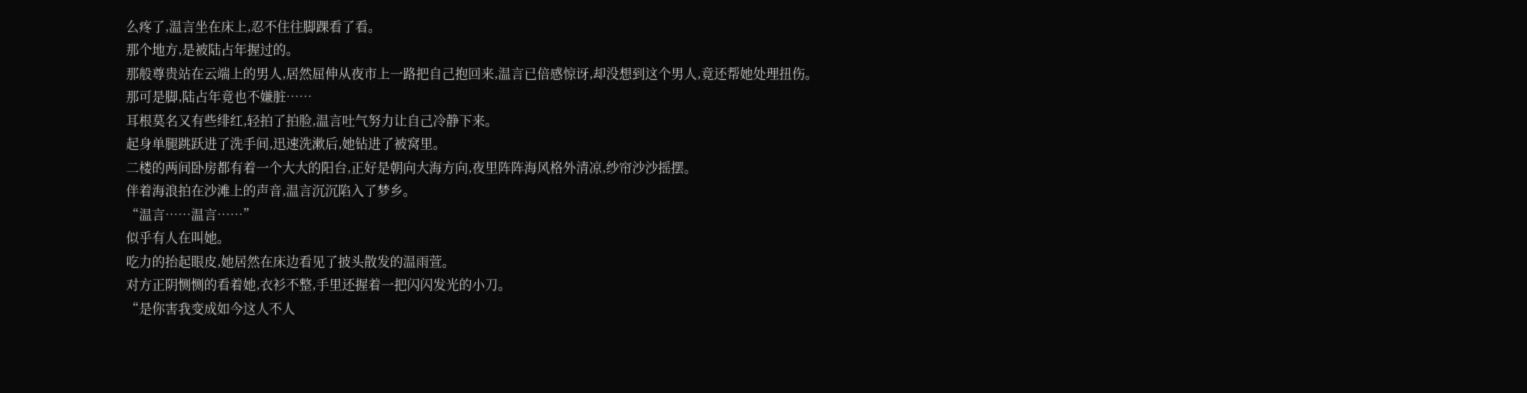么疼了,温言坐在床上,忍不住往脚踝看了看。
那个地方,是被陆占年握过的。
那般尊贵站在云端上的男人,居然屈伸从夜市上一路把自己抱回来,温言已倍感惊讶,却没想到这个男人,竟还帮她处理扭伤。
那可是脚,陆占年竟也不嫌脏……
耳根莫名又有些绯红,轻拍了拍脸,温言吐气努力让自己冷静下来。
起身单腿跳跃进了洗手间,迅速洗漱后,她钻进了被窝里。
二楼的两间卧房都有着一个大大的阳台,正好是朝向大海方向,夜里阵阵海风格外清凉,纱帘沙沙摇摆。
伴着海浪拍在沙滩上的声音,温言沉沉陷入了梦乡。
“温言……温言……”
似乎有人在叫她。
吃力的抬起眼皮,她居然在床边看见了披头散发的温雨萱。
对方正阴恻恻的看着她,衣衫不整,手里还握着一把闪闪发光的小刀。
“是你害我变成如今这人不人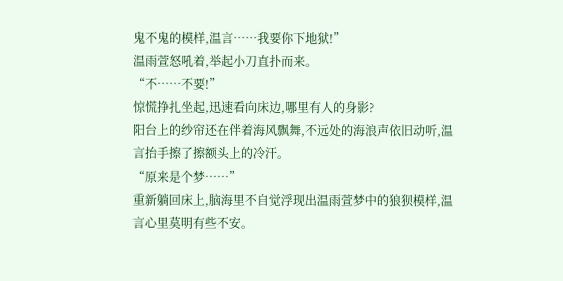鬼不鬼的模样,温言……我要你下地狱!”
温雨萱怒吼着,举起小刀直扑而来。
“不……不要!”
惊慌挣扎坐起,迅速看向床边,哪里有人的身影?
阳台上的纱帘还在伴着海风飘舞,不远处的海浪声依旧动听,温言抬手擦了擦额头上的冷汗。
“原来是个梦……”
重新躺回床上,脑海里不自觉浮现出温雨萱梦中的狼狈模样,温言心里莫明有些不安。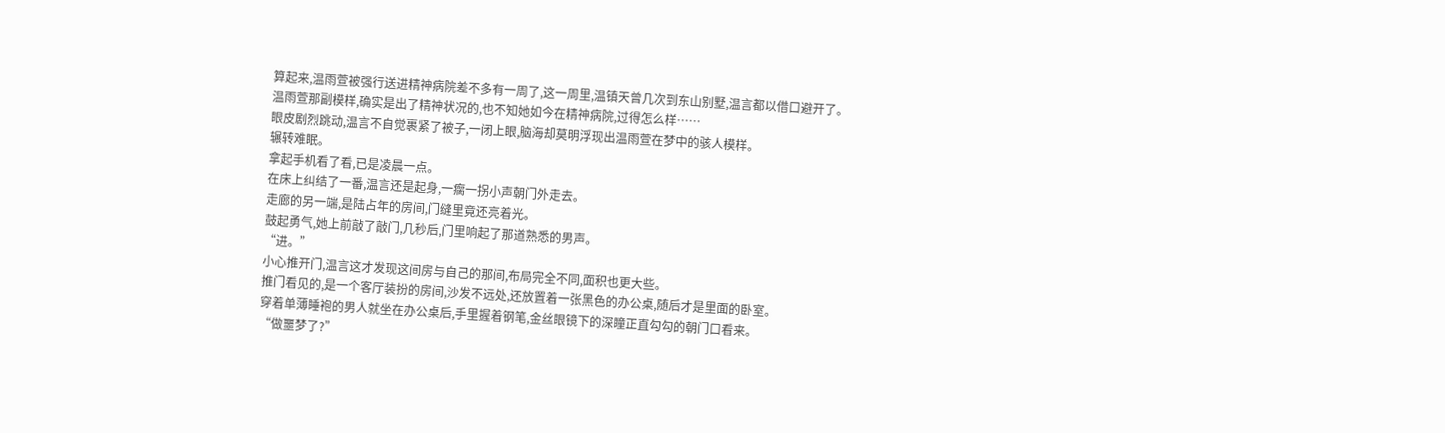算起来,温雨萱被强行送进精神病院差不多有一周了,这一周里,温镇天曾几次到东山别墅,温言都以借口避开了。
温雨萱那副模样,确实是出了精神状况的,也不知她如今在精神病院,过得怎么样……
眼皮剧烈跳动,温言不自觉裹紧了被子,一闭上眼,脑海却莫明浮现出温雨萱在梦中的骇人模样。
辗转难眠。
拿起手机看了看,已是凌晨一点。
在床上纠结了一番,温言还是起身,一瘸一拐小声朝门外走去。
走廊的另一端,是陆占年的房间,门缝里竟还亮着光。
鼓起勇气,她上前敲了敲门,几秒后,门里响起了那道熟悉的男声。
“进。”
小心推开门,温言这才发现这间房与自己的那间,布局完全不同,面积也更大些。
推门看见的,是一个客厅装扮的房间,沙发不远处,还放置着一张黑色的办公桌,随后才是里面的卧室。
穿着单薄睡袍的男人就坐在办公桌后,手里握着钢笔,金丝眼镜下的深瞳正直勾勾的朝门口看来。
“做噩梦了?”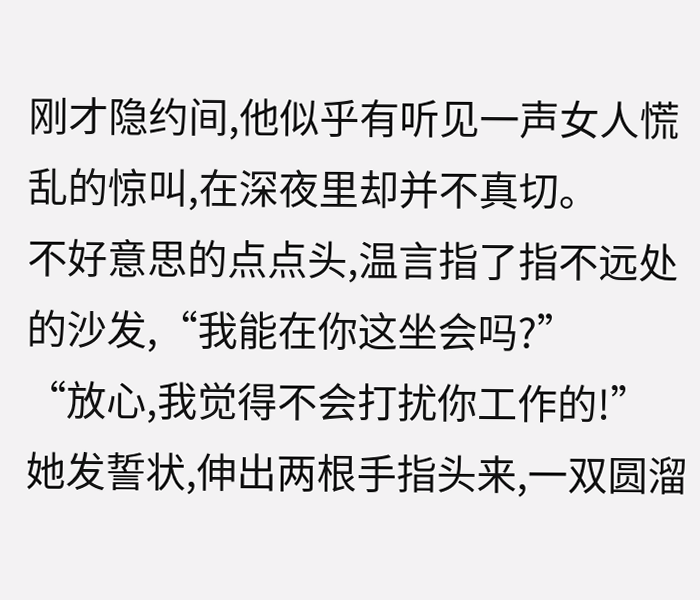刚才隐约间,他似乎有听见一声女人慌乱的惊叫,在深夜里却并不真切。
不好意思的点点头,温言指了指不远处的沙发,“我能在你这坐会吗?”
“放心,我觉得不会打扰你工作的!”
她发誓状,伸出两根手指头来,一双圆溜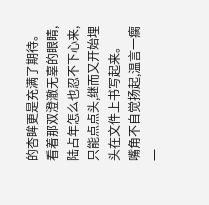的杏眸更是充满了期待。
看着那双澄澈无辜的眼睛,陆占年怎么也忍不下心来,只能点点头,继而又开始埋头在文件上书写起来。
嘴角不自觉扬起,温言一瘸一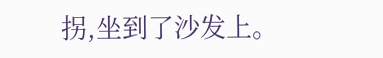拐,坐到了沙发上。